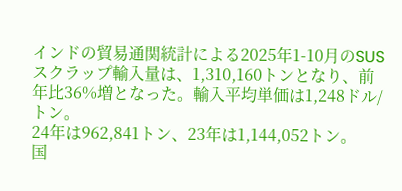インドの貿易通関統計による2025年1-10月のSUSスクラップ輸入量は、1,310,160トンとなり、前年比36%増となった。輸入平均単価は1,248ドル/トン。
24年は962,841トン、23年は1,144,052トン。
国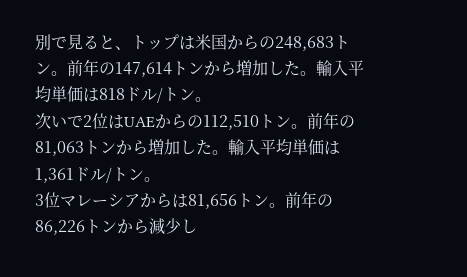別で見ると、トップは米国からの248,683トン。前年の147,614トンから増加した。輸入平均単価は818ドル/トン。
次いで2位はUAEからの112,510トン。前年の81,063トンから増加した。輸入平均単価は1,361ドル/トン。
3位マレーシアからは81,656トン。前年の86,226トンから減少し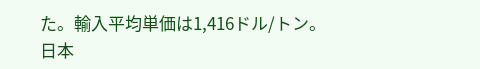た。輸入平均単価は1,416ドル/トン。
日本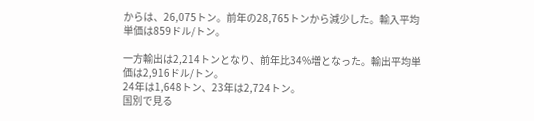からは、26,075トン。前年の28,765トンから減少した。輸入平均単価は859ドル/トン。

一方輸出は2,214トンとなり、前年比34%増となった。輸出平均単価は2,916ドル/トン。
24年は1,648トン、23年は2,724トン。
国別で見る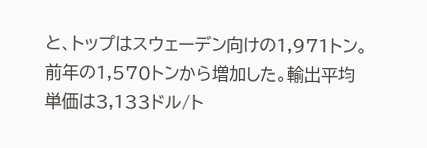と、トップはスウェーデン向けの1,971トン。前年の1,570トンから増加した。輸出平均単価は3,133ドル/ト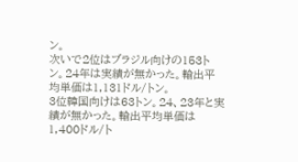ン。
次いで2位はブラジル向けの153トン。24年は実績が無かった。輸出平均単価は1,131ドル/トン。
3位韓国向けは63トン。24、23年と実績が無かった。輸出平均単価は1,400ドル/ト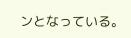ンとなっている。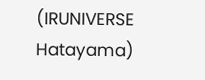(IRUNIVERSE Hatayama)